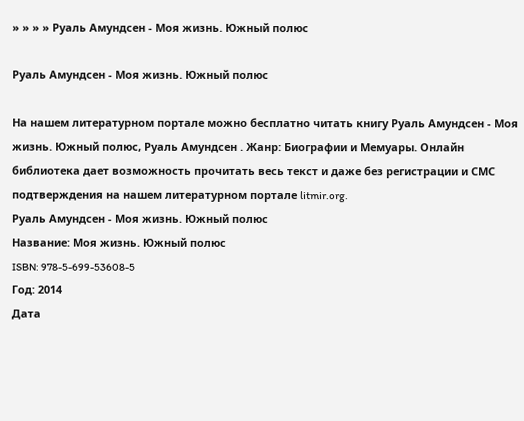» » » » Руаль Амундсен - Моя жизнь. Южный полюс

Руаль Амундсен - Моя жизнь. Южный полюс

На нашем литературном портале можно бесплатно читать книгу Руаль Амундсен - Моя жизнь. Южный полюс, Руаль Амундсен . Жанр: Биографии и Мемуары. Онлайн библиотека дает возможность прочитать весь текст и даже без регистрации и СМС подтверждения на нашем литературном портале litmir.org.
Руаль Амундсен - Моя жизнь. Южный полюс
Название: Моя жизнь. Южный полюс
ISBN: 978-5-699-53608-5
Год: 2014
Дата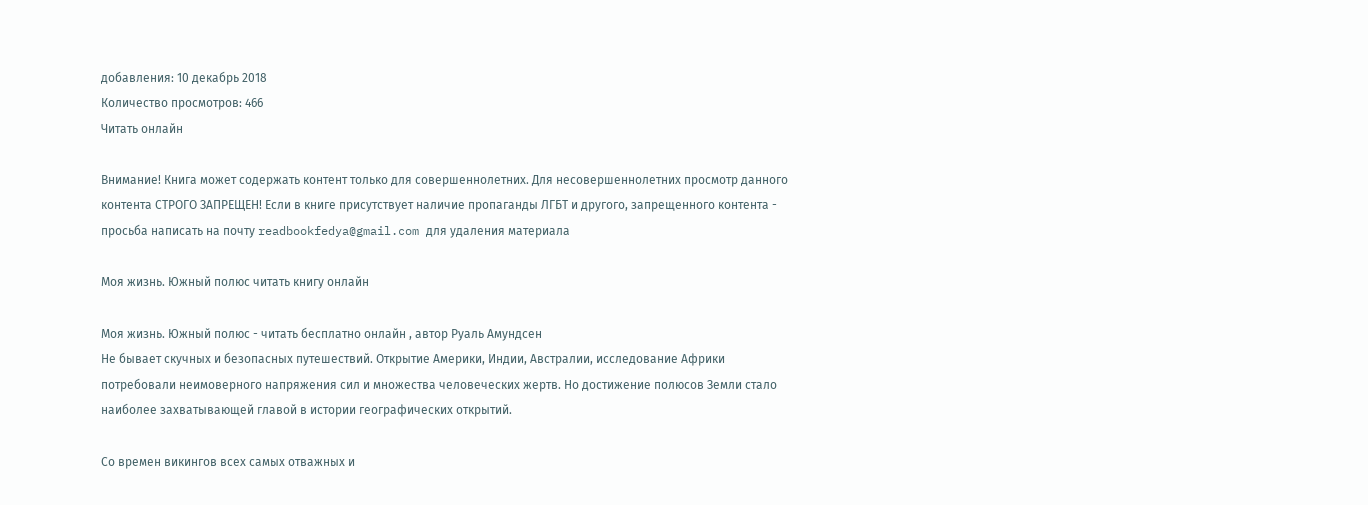добавления: 10 декабрь 2018
Количество просмотров: 466
Читать онлайн

Внимание! Книга может содержать контент только для совершеннолетних. Для несовершеннолетних просмотр данного контента СТРОГО ЗАПРЕЩЕН! Если в книге присутствует наличие пропаганды ЛГБТ и другого, запрещенного контента - просьба написать на почту readbookfedya@gmail.com для удаления материала

Моя жизнь. Южный полюс читать книгу онлайн

Моя жизнь. Южный полюс - читать бесплатно онлайн , автор Руаль Амундсен
Не бывает скучных и безопасных путешествий. Открытие Америки, Индии, Австралии, исследование Африки потребовали неимоверного напряжения сил и множества человеческих жертв. Но достижение полюсов Земли стало наиболее захватывающей главой в истории географических открытий.

Со времен викингов всех самых отважных и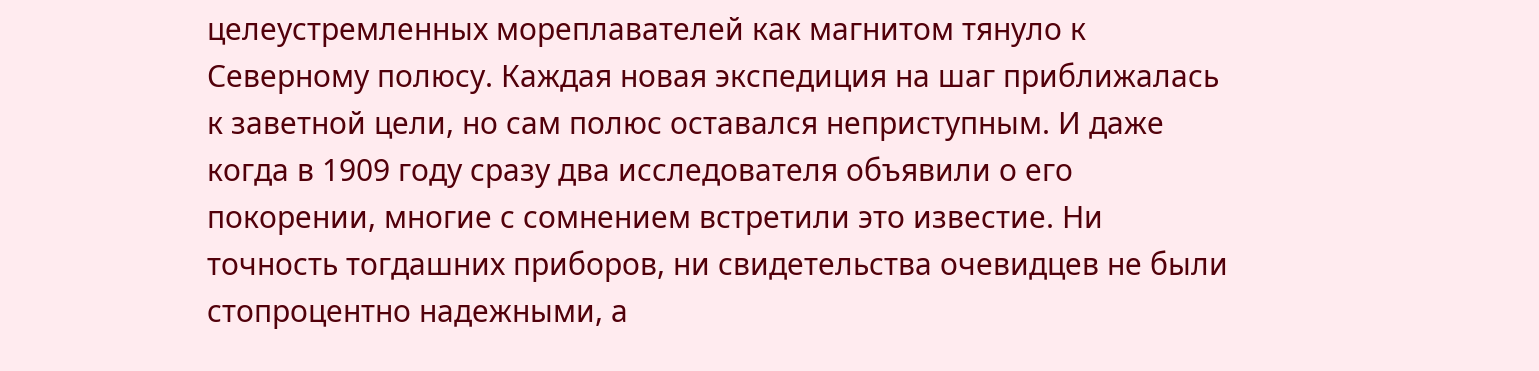целеустремленных мореплавателей как магнитом тянуло к Северному полюсу. Каждая новая экспедиция на шаг приближалась к заветной цели, но сам полюс оставался неприступным. И даже когда в 1909 году сразу два исследователя объявили о его покорении, многие с сомнением встретили это известие. Ни точность тогдашних приборов, ни свидетельства очевидцев не были стопроцентно надежными, а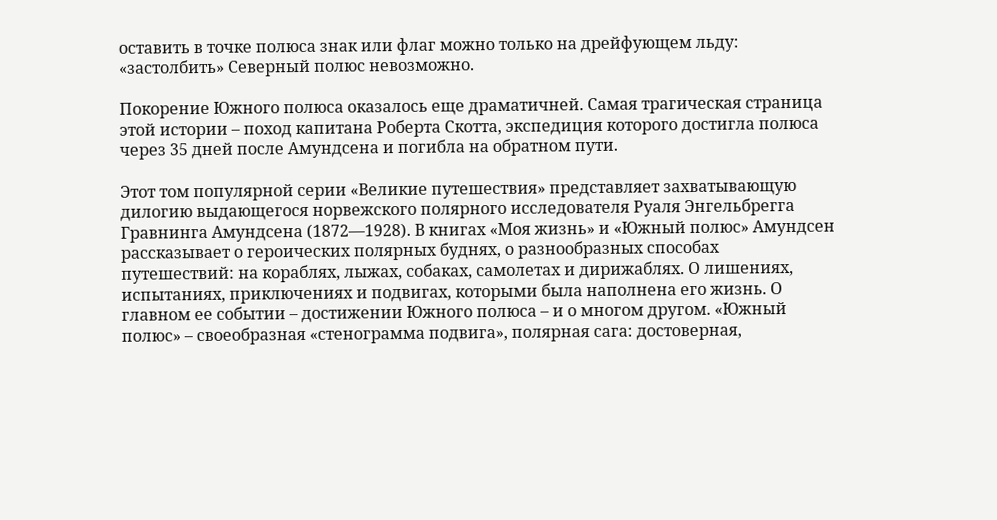оставить в точке полюса знак или флаг можно только на дрейфующем льду: «застолбить» Северный полюс невозможно.

Покорение Южного полюса оказалось еще драматичней. Самая трагическая страница этой истории – поход капитана Роберта Скотта, экспедиция которого достигла полюса через 35 дней после Амундсена и погибла на обратном пути.

Этот том популярной серии «Великие путешествия» представляет захватывающую дилогию выдающегося норвежского полярного исследователя Руаля Энгельбрегга Гравнинга Амундсена (1872—1928). В книгах «Моя жизнь» и «Южный полюс» Амундсен рассказывает о героических полярных буднях, о разнообразных способах путешествий: на кораблях, лыжах, собаках, самолетах и дирижаблях. О лишениях, испытаниях, приключениях и подвигах, которыми была наполнена его жизнь. О главном ее событии – достижении Южного полюса – и о многом другом. «Южный полюс» – своеобразная «стенограмма подвига», полярная сага: достоверная,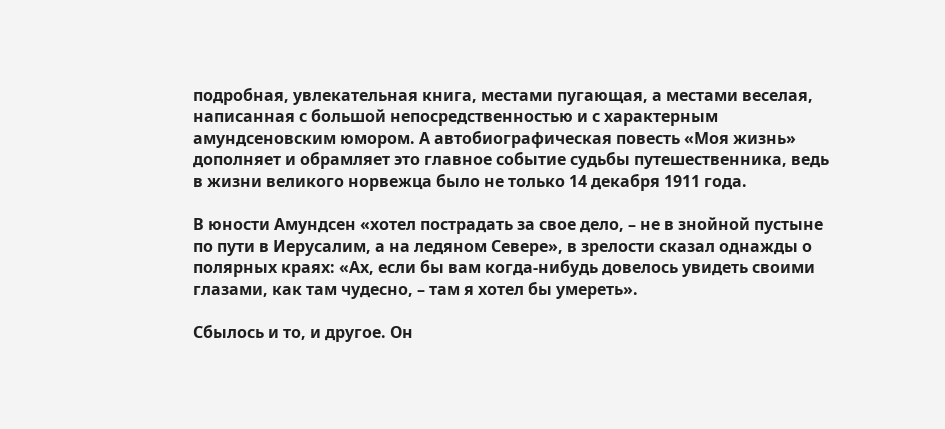подробная, увлекательная книга, местами пугающая, а местами веселая, написанная с большой непосредственностью и с характерным амундсеновским юмором. А автобиографическая повесть «Моя жизнь» дополняет и обрамляет это главное событие судьбы путешественника, ведь в жизни великого норвежца было не только 14 декабря 1911 года.

В юности Амундсен «хотел пострадать за свое дело, – не в знойной пустыне по пути в Иерусалим, а на ледяном Севере», в зрелости сказал однажды о полярных краях: «Ах, если бы вам когда-нибудь довелось увидеть своими глазами, как там чудесно, – там я хотел бы умереть».

Сбылось и то, и другое. Он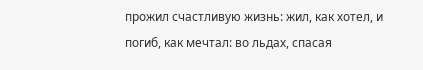прожил счастливую жизнь: жил, как хотел, и погиб, как мечтал: во льдах, спасая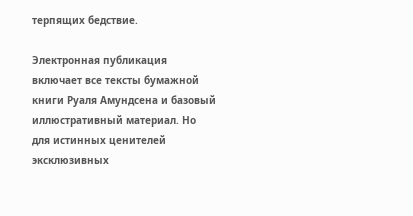терпящих бедствие.

Электронная публикация включает все тексты бумажной книги Руаля Амундсена и базовый иллюстративный материал. Но для истинных ценителей эксклюзивных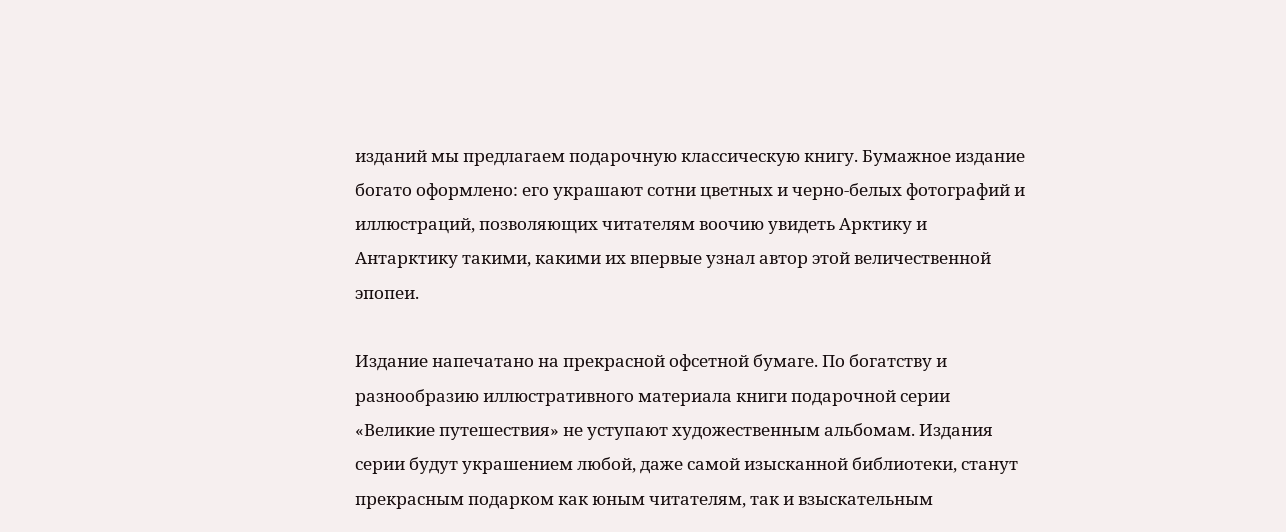изданий мы предлагаем подарочную классическую книгу. Бумажное издание богато оформлено: его украшают сотни цветных и черно-белых фотографий и иллюстраций, позволяющих читателям воочию увидеть Арктику и Антарктику такими, какими их впервые узнал автор этой величественной эпопеи.

Издание напечатано на прекрасной офсетной бумаге. По богатству и разнообразию иллюстративного материала книги подарочной серии «Великие путешествия» не уступают художественным альбомам. Издания серии будут украшением любой, даже самой изысканной библиотеки, станут прекрасным подарком как юным читателям, так и взыскательным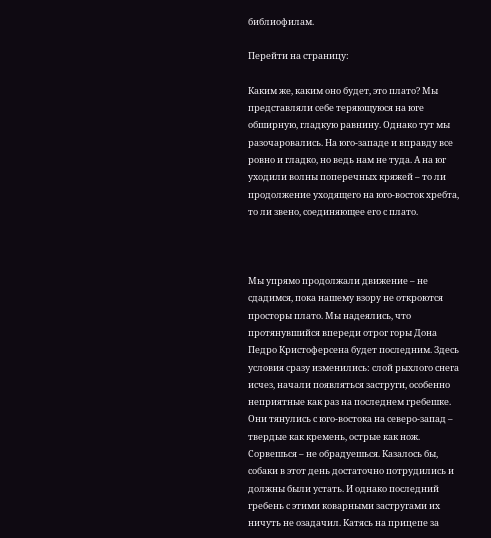библиофилам.

Перейти на страницу:

Каким же, каким оно будет, это плато? Мы представляли себе теряющуюся на юге обширную, гладкую равнину. Однако тут мы разочаровались. На юго-западе и вправду все ровно и гладко, но ведь нам не туда. А на юг уходили волны поперечных кряжей – то ли продолжение уходящего на юго-восток хребта, то ли звено, соединяющее его с плато.



Мы упрямо продолжали движение – не сдадимся, пока нашему взору не откроются просторы плато. Мы надеялись, что протянувшийся впереди отрог горы Дона Педро Кристоферсена будет последним. Здесь условия сразу изменились: слой рыхлого снега исчез, начали появляться заструги, особенно неприятные как раз на последнем гребешке. Они тянулись с юго-востока на северо-запад – твердые как кремень, острые как нож. Сорвешься – не обрадуешься. Казалось бы, собаки в этот день достаточно потрудились и должны были устать. И однако последний гребень с этими коварными застругами их ничуть не озадачил. Катясь на прицепе за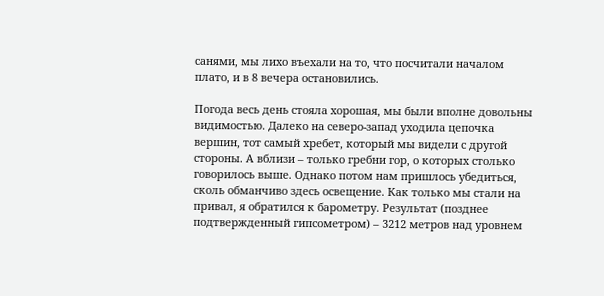санями, мы лихо въехали на то, что посчитали началом плато, и в 8 вечера остановились.

Погода весь день стояла хорошая, мы были вполне довольны видимостью. Далеко на северо-запад уходила цепочка вершин, тот самый хребет, который мы видели с другой стороны. А вблизи – только гребни гор, о которых столько говорилось выше. Однако потом нам пришлось убедиться, сколь обманчиво здесь освещение. Как только мы стали на привал, я обратился к барометру. Результат (позднее подтвержденный гипсометром) – 3212 метров над уровнем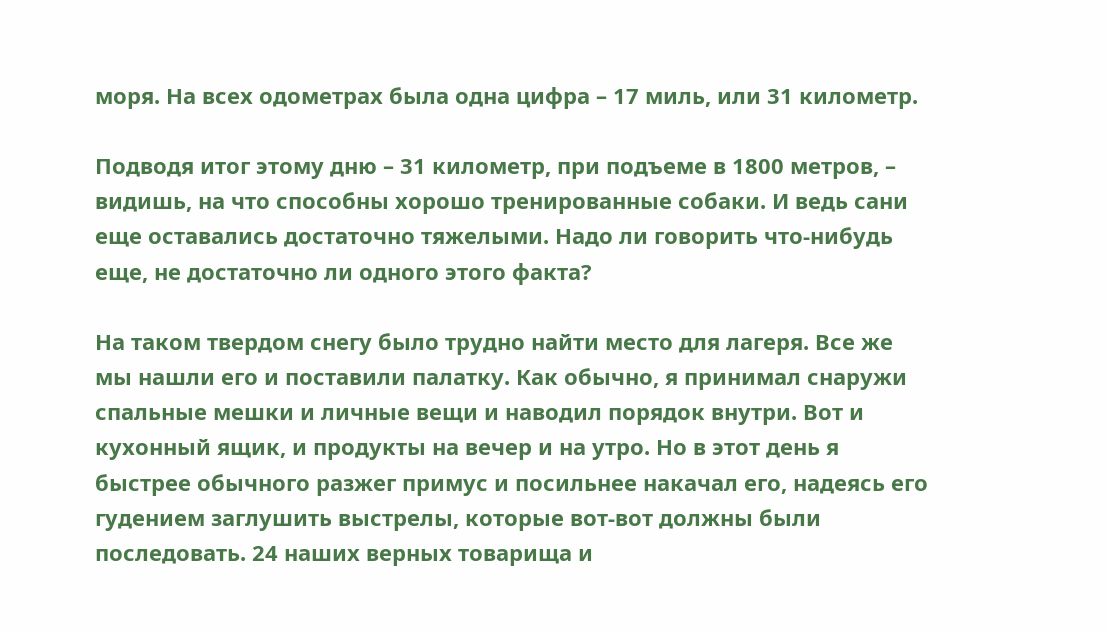моря. На всех одометрах была одна цифра – 17 миль, или 31 километр.

Подводя итог этому дню – 31 километр, при подъеме в 1800 метров, – видишь, на что способны хорошо тренированные собаки. И ведь сани еще оставались достаточно тяжелыми. Надо ли говорить что-нибудь еще, не достаточно ли одного этого факта?

На таком твердом снегу было трудно найти место для лагеря. Все же мы нашли его и поставили палатку. Как обычно, я принимал снаружи спальные мешки и личные вещи и наводил порядок внутри. Вот и кухонный ящик, и продукты на вечер и на утро. Но в этот день я быстрее обычного разжег примус и посильнее накачал его, надеясь его гудением заглушить выстрелы, которые вот-вот должны были последовать. 24 наших верных товарища и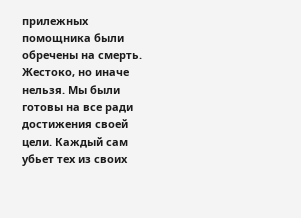прилежных помощника были обречены на смерть. Жестоко, но иначе нельзя. Мы были готовы на все ради достижения своей цели. Каждый сам убьет тех из своих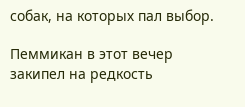собак, на которых пал выбор.

Пеммикан в этот вечер закипел на редкость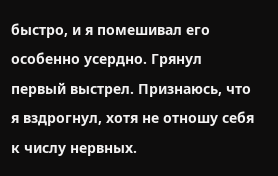быстро, и я помешивал его особенно усердно. Грянул первый выстрел. Признаюсь, что я вздрогнул, хотя не отношу себя к числу нервных.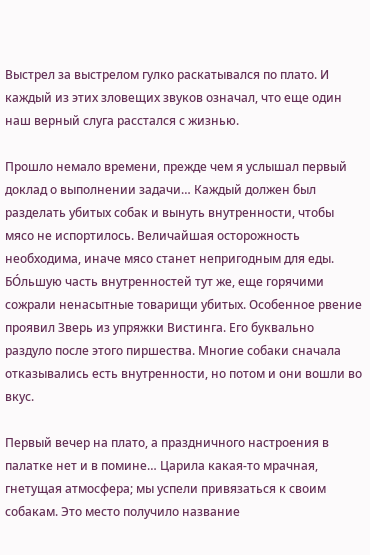Выстрел за выстрелом гулко раскатывался по плато. И каждый из этих зловещих звуков означал, что еще один наш верный слуга расстался с жизнью.

Прошло немало времени, прежде чем я услышал первый доклад о выполнении задачи… Каждый должен был разделать убитых собак и вынуть внутренности, чтобы мясо не испортилось. Величайшая осторожность необходима, иначе мясо станет непригодным для еды. БО́льшую часть внутренностей тут же, еще горячими сожрали ненасытные товарищи убитых. Особенное рвение проявил Зверь из упряжки Вистинга. Его буквально раздуло после этого пиршества. Многие собаки сначала отказывались есть внутренности, но потом и они вошли во вкус.

Первый вечер на плато, а праздничного настроения в палатке нет и в помине… Царила какая-то мрачная, гнетущая атмосфера; мы успели привязаться к своим собакам. Это место получило название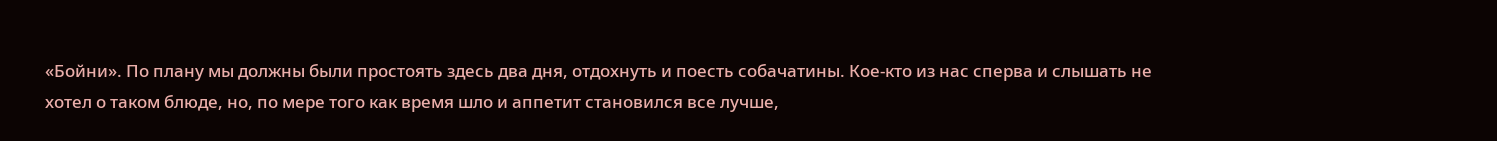«Бойни». По плану мы должны были простоять здесь два дня, отдохнуть и поесть собачатины. Кое-кто из нас сперва и слышать не хотел о таком блюде, но, по мере того как время шло и аппетит становился все лучше,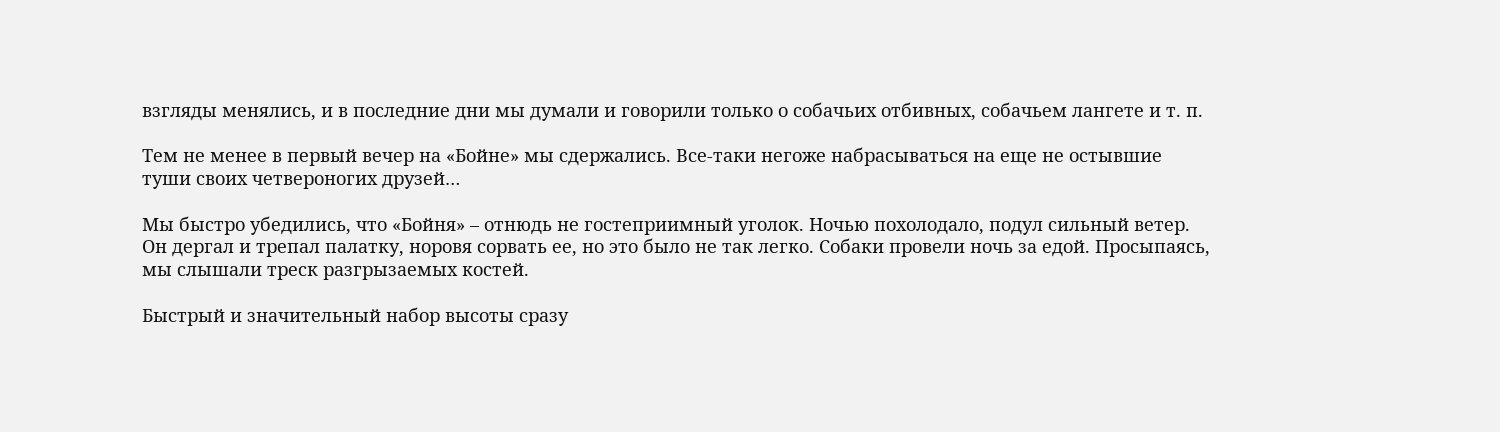взгляды менялись, и в последние дни мы думали и говорили только о собачьих отбивных, собачьем лангете и т. п.

Тем не менее в первый вечер на «Бойне» мы сдержались. Все-таки негоже набрасываться на еще не остывшие туши своих четвероногих друзей…

Мы быстро убедились, что «Бойня» – отнюдь не гостеприимный уголок. Ночью похолодало, подул сильный ветер. Он дергал и трепал палатку, норовя сорвать ее, но это было не так легко. Собаки провели ночь за едой. Просыпаясь, мы слышали треск разгрызаемых костей.

Быстрый и значительный набор высоты сразу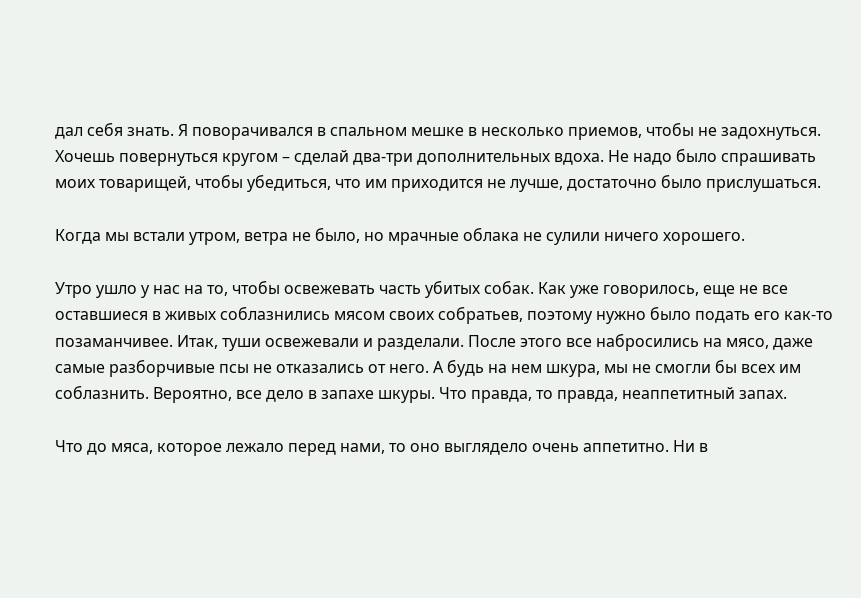дал себя знать. Я поворачивался в спальном мешке в несколько приемов, чтобы не задохнуться. Хочешь повернуться кругом – сделай два-три дополнительных вдоха. Не надо было спрашивать моих товарищей, чтобы убедиться, что им приходится не лучше, достаточно было прислушаться.

Когда мы встали утром, ветра не было, но мрачные облака не сулили ничего хорошего.

Утро ушло у нас на то, чтобы освежевать часть убитых собак. Как уже говорилось, еще не все оставшиеся в живых соблазнились мясом своих собратьев, поэтому нужно было подать его как-то позаманчивее. Итак, туши освежевали и разделали. После этого все набросились на мясо, даже самые разборчивые псы не отказались от него. А будь на нем шкура, мы не смогли бы всех им соблазнить. Вероятно, все дело в запахе шкуры. Что правда, то правда, неаппетитный запах.

Что до мяса, которое лежало перед нами, то оно выглядело очень аппетитно. Ни в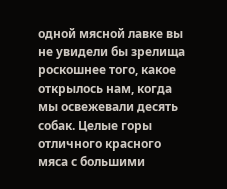одной мясной лавке вы не увидели бы зрелища роскошнее того, какое открылось нам, когда мы освежевали десять собак. Целые горы отличного красного мяса с большими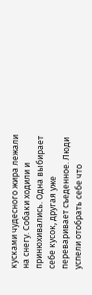кусками чудесного жира лежали на снегу. Собаки ходили и принюхивались. Одна выбирает себе кусок, другая уже переваривает съеденное. Люди успели отобрать себе что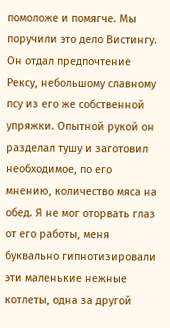помоложе и помягче. Мы поручили это дело Вистингу. Он отдал предпочтение Рексу, небольшому славному псу из его же собственной упряжки. Опытной рукой он разделал тушу и заготовил необходимое, по его мнению, количество мяса на обед. Я не мог оторвать глаз от его работы, меня буквально гипнотизировали эти маленькие нежные котлеты, одна за другой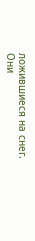ложившиеся на снег. Они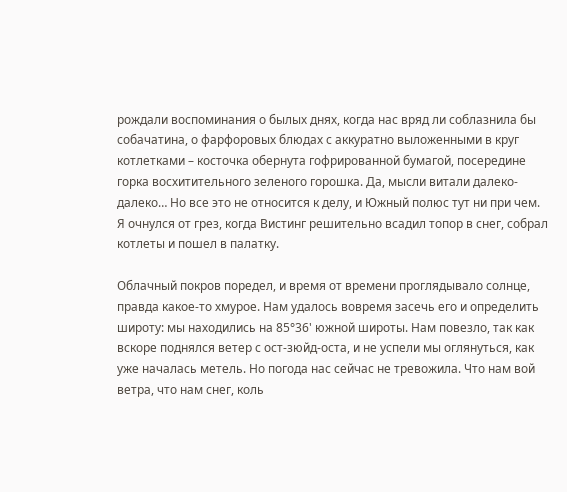рождали воспоминания о былых днях, когда нас вряд ли соблазнила бы собачатина, о фарфоровых блюдах с аккуратно выложенными в круг котлетками – косточка обернута гофрированной бумагой, посередине горка восхитительного зеленого горошка. Да, мысли витали далеко-далеко… Но все это не относится к делу, и Южный полюс тут ни при чем. Я очнулся от грез, когда Вистинг решительно всадил топор в снег, собрал котлеты и пошел в палатку.

Облачный покров поредел, и время от времени проглядывало солнце, правда какое-то хмурое. Нам удалось вовремя засечь его и определить широту: мы находились на 85°36' южной широты. Нам повезло, так как вскоре поднялся ветер с ост-зюйд-оста, и не успели мы оглянуться, как уже началась метель. Но погода нас сейчас не тревожила. Что нам вой ветра, что нам снег, коль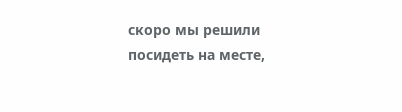скоро мы решили посидеть на месте,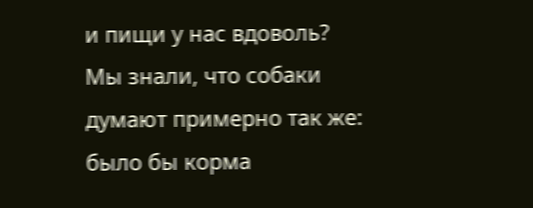и пищи у нас вдоволь? Мы знали, что собаки думают примерно так же: было бы корма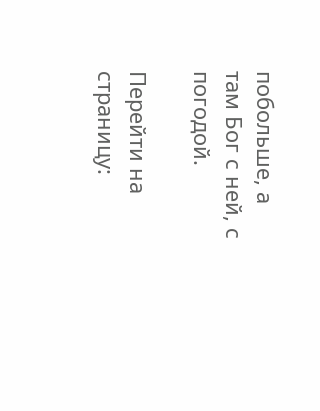побольше, а там Бог с ней, с погодой.

Перейти на страницу: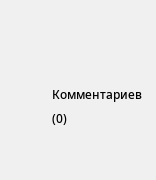Комментариев (0)